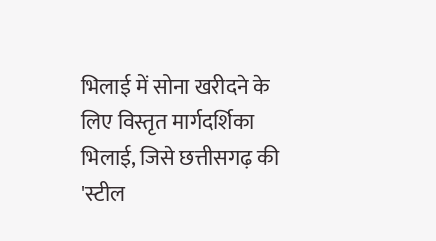भिलाई में सोना खरीदने के लिए विस्तृत मार्गदर्शिका
भिलाई, जिसे छत्तीसगढ़ की 'स्टील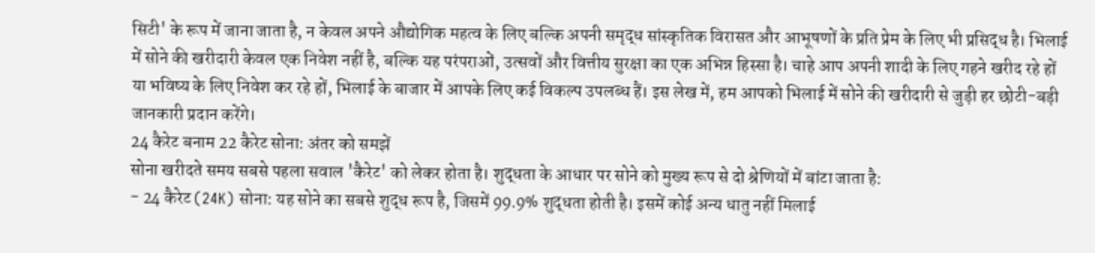सिटी' के रूप में जाना जाता है, न केवल अपने औद्योगिक महत्व के लिए बल्कि अपनी समृद्ध सांस्कृतिक विरासत और आभूषणों के प्रति प्रेम के लिए भी प्रसिद्ध है। भिलाई में सोने की खरीदारी केवल एक निवेश नहीं है, बल्कि यह परंपराओं, उत्सवों और वित्तीय सुरक्षा का एक अभिन्न हिस्सा है। चाहे आप अपनी शादी के लिए गहने खरीद रहे हों या भविष्य के लिए निवेश कर रहे हों, भिलाई के बाजार में आपके लिए कई विकल्प उपलब्ध हैं। इस लेख में, हम आपको भिलाई में सोने की खरीदारी से जुड़ी हर छोटी-बड़ी जानकारी प्रदान करेंगे।
24 कैरेट बनाम 22 कैरेट सोना: अंतर को समझें
सोना खरीदते समय सबसे पहला सवाल 'कैरेट' को लेकर होता है। शुद्धता के आधार पर सोने को मुख्य रूप से दो श्रेणियों में बांटा जाता है:
- 24 कैरेट (24K) सोना: यह सोने का सबसे शुद्ध रूप है, जिसमें 99.9% शुद्धता होती है। इसमें कोई अन्य धातु नहीं मिलाई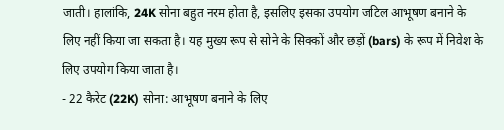जाती। हालांकि, 24K सोना बहुत नरम होता है, इसलिए इसका उपयोग जटिल आभूषण बनाने के लिए नहीं किया जा सकता है। यह मुख्य रूप से सोने के सिक्कों और छड़ों (bars) के रूप में निवेश के लिए उपयोग किया जाता है।
- 22 कैरेट (22K) सोना: आभूषण बनाने के लिए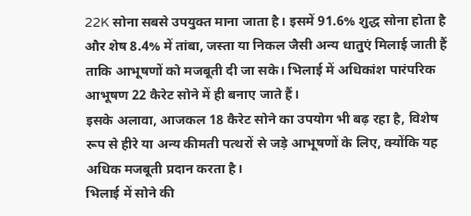22K सोना सबसे उपयुक्त माना जाता है। इसमें 91.6% शुद्ध सोना होता है और शेष 8.4% में तांबा, जस्ता या निकल जैसी अन्य धातुएं मिलाई जाती हैं ताकि आभूषणों को मजबूती दी जा सके। भिलाई में अधिकांश पारंपरिक आभूषण 22 कैरेट सोने में ही बनाए जाते हैं।
इसके अलावा, आजकल 18 कैरेट सोने का उपयोग भी बढ़ रहा है, विशेष रूप से हीरे या अन्य कीमती पत्थरों से जड़े आभूषणों के लिए, क्योंकि यह अधिक मजबूती प्रदान करता है।
भिलाई में सोने की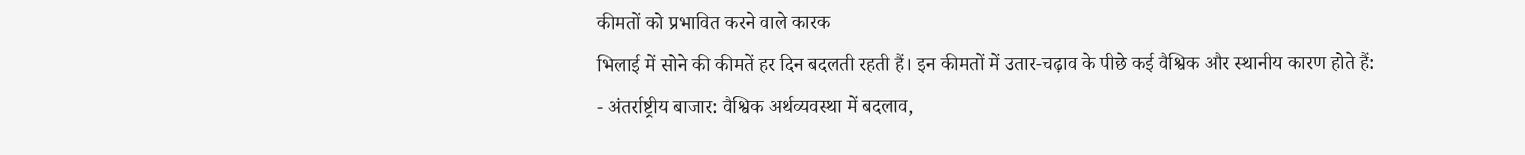कीमतों को प्रभावित करने वाले कारक
भिलाई में सोने की कीमतें हर दिन बदलती रहती हैं। इन कीमतों में उतार-चढ़ाव के पीछे कई वैश्विक और स्थानीय कारण होते हैं:
- अंतर्राष्ट्रीय बाजार: वैश्विक अर्थव्यवस्था में बदलाव,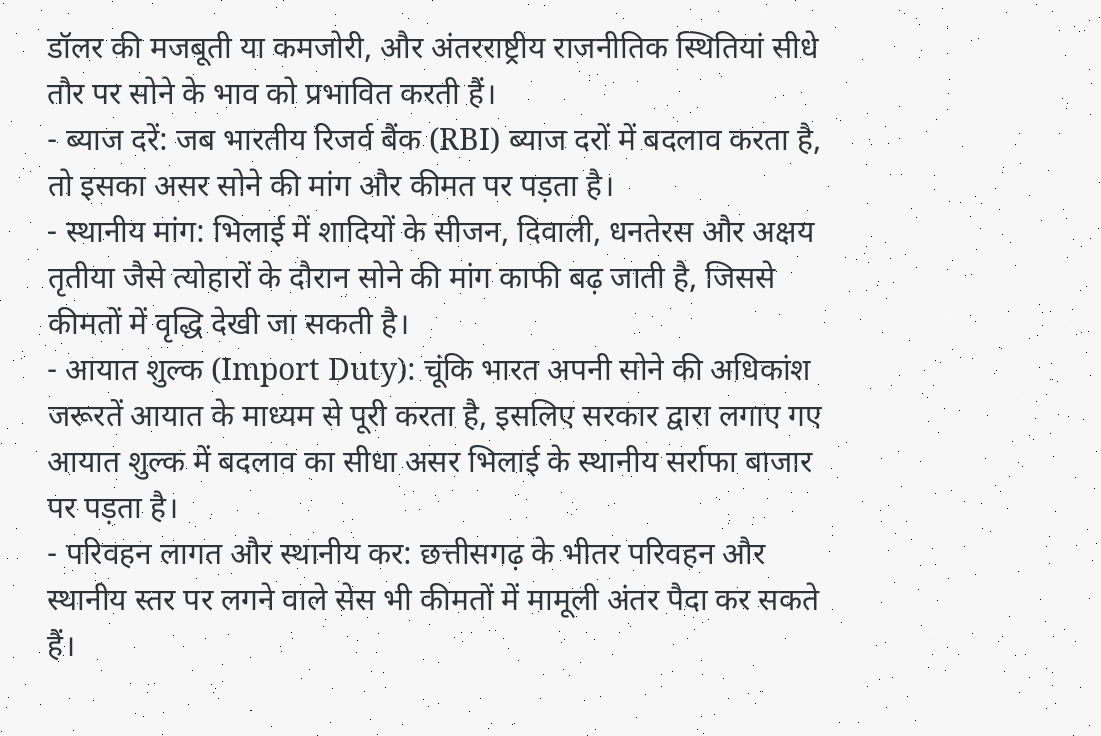डॉलर की मजबूती या कमजोरी, और अंतरराष्ट्रीय राजनीतिक स्थितियां सीधे तौर पर सोने के भाव को प्रभावित करती हैं।
- ब्याज दरें: जब भारतीय रिजर्व बैंक (RBI) ब्याज दरों में बदलाव करता है, तो इसका असर सोने की मांग और कीमत पर पड़ता है।
- स्थानीय मांग: भिलाई में शादियों के सीजन, दिवाली, धनतेरस और अक्षय तृतीया जैसे त्योहारों के दौरान सोने की मांग काफी बढ़ जाती है, जिससे कीमतों में वृद्धि देखी जा सकती है।
- आयात शुल्क (Import Duty): चूंकि भारत अपनी सोने की अधिकांश जरूरतें आयात के माध्यम से पूरी करता है, इसलिए सरकार द्वारा लगाए गए आयात शुल्क में बदलाव का सीधा असर भिलाई के स्थानीय सर्राफा बाजार पर पड़ता है।
- परिवहन लागत और स्थानीय कर: छत्तीसगढ़ के भीतर परिवहन और स्थानीय स्तर पर लगने वाले सेस भी कीमतों में मामूली अंतर पैदा कर सकते हैं।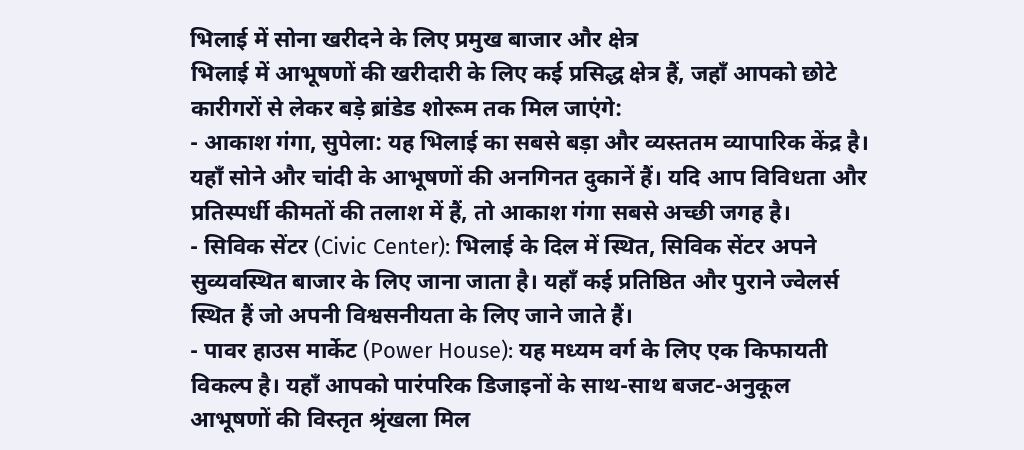भिलाई में सोना खरीदने के लिए प्रमुख बाजार और क्षेत्र
भिलाई में आभूषणों की खरीदारी के लिए कई प्रसिद्ध क्षेत्र हैं, जहाँ आपको छोटे कारीगरों से लेकर बड़े ब्रांडेड शोरूम तक मिल जाएंगे:
- आकाश गंगा, सुपेला: यह भिलाई का सबसे बड़ा और व्यस्ततम व्यापारिक केंद्र है। यहाँ सोने और चांदी के आभूषणों की अनगिनत दुकानें हैं। यदि आप विविधता और प्रतिस्पर्धी कीमतों की तलाश में हैं, तो आकाश गंगा सबसे अच्छी जगह है।
- सिविक सेंटर (Civic Center): भिलाई के दिल में स्थित, सिविक सेंटर अपने सुव्यवस्थित बाजार के लिए जाना जाता है। यहाँ कई प्रतिष्ठित और पुराने ज्वेलर्स स्थित हैं जो अपनी विश्वसनीयता के लिए जाने जाते हैं।
- पावर हाउस मार्केट (Power House): यह मध्यम वर्ग के लिए एक किफायती विकल्प है। यहाँ आपको पारंपरिक डिजाइनों के साथ-साथ बजट-अनुकूल आभूषणों की विस्तृत श्रृंखला मिल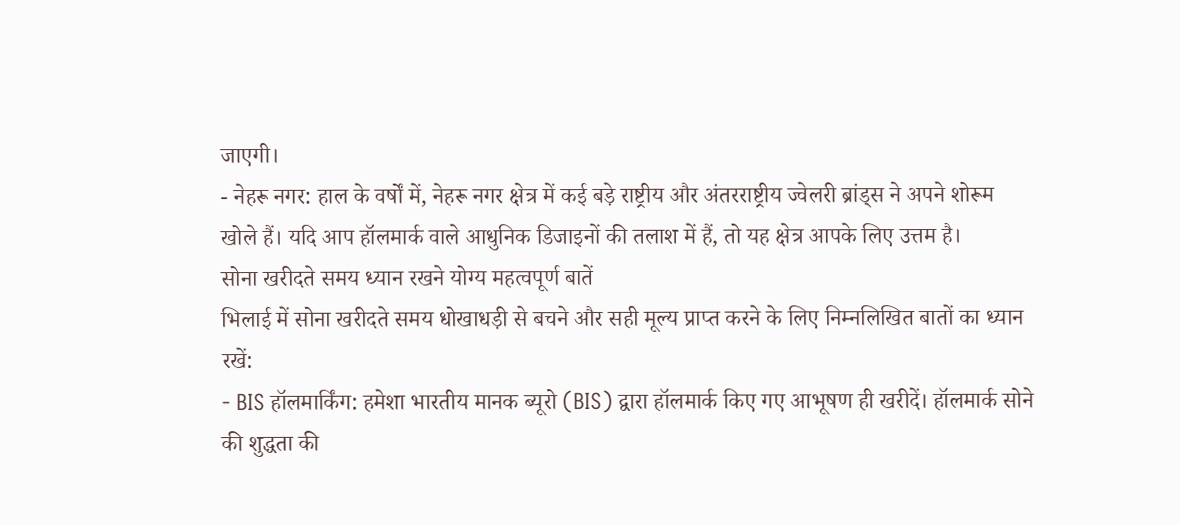जाएगी।
- नेहरू नगर: हाल के वर्षों में, नेहरू नगर क्षेत्र में कई बड़े राष्ट्रीय और अंतरराष्ट्रीय ज्वेलरी ब्रांड्स ने अपने शोरूम खोले हैं। यदि आप हॉलमार्क वाले आधुनिक डिजाइनों की तलाश में हैं, तो यह क्षेत्र आपके लिए उत्तम है।
सोना खरीदते समय ध्यान रखने योग्य महत्वपूर्ण बातें
भिलाई में सोना खरीदते समय धोखाधड़ी से बचने और सही मूल्य प्राप्त करने के लिए निम्नलिखित बातों का ध्यान रखें:
- BIS हॉलमार्किंग: हमेशा भारतीय मानक ब्यूरो (BIS) द्वारा हॉलमार्क किए गए आभूषण ही खरीदें। हॉलमार्क सोने की शुद्धता की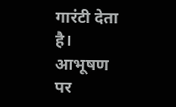गारंटी देता है। आभूषण पर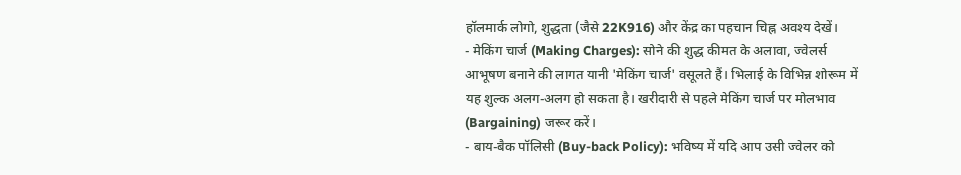हॉलमार्क लोगो, शुद्धता (जैसे 22K916) और केंद्र का पहचान चिह्न अवश्य देखें।
- मेकिंग चार्ज (Making Charges): सोने की शुद्ध कीमत के अलावा, ज्वेलर्स आभूषण बनाने की लागत यानी 'मेकिंग चार्ज' वसूलते हैं। भिलाई के विभिन्न शोरूम में यह शुल्क अलग-अलग हो सकता है। खरीदारी से पहले मेकिंग चार्ज पर मोलभाव (Bargaining) जरूर करें।
- बाय-बैक पॉलिसी (Buy-back Policy): भविष्य में यदि आप उसी ज्वेलर को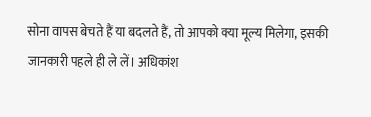सोना वापस बेचते हैं या बदलते हैं, तो आपको क्या मूल्य मिलेगा, इसकी जानकारी पहले ही ले लें। अधिकांश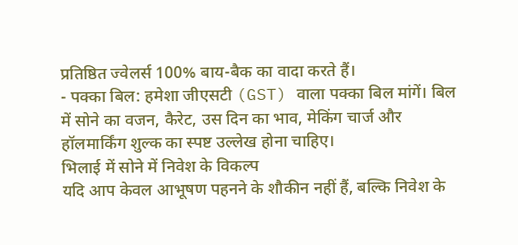प्रतिष्ठित ज्वेलर्स 100% बाय-बैक का वादा करते हैं।
- पक्का बिल: हमेशा जीएसटी (GST) वाला पक्का बिल मांगें। बिल में सोने का वजन, कैरेट, उस दिन का भाव, मेकिंग चार्ज और हॉलमार्किंग शुल्क का स्पष्ट उल्लेख होना चाहिए।
भिलाई में सोने में निवेश के विकल्प
यदि आप केवल आभूषण पहनने के शौकीन नहीं हैं, बल्कि निवेश के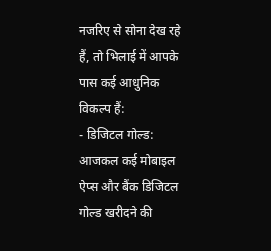नजरिए से सोना देख रहे हैं, तो भिलाई में आपके पास कई आधुनिक विकल्प हैं:
- डिजिटल गोल्ड: आजकल कई मोबाइल ऐप्स और बैंक डिजिटल गोल्ड खरीदने की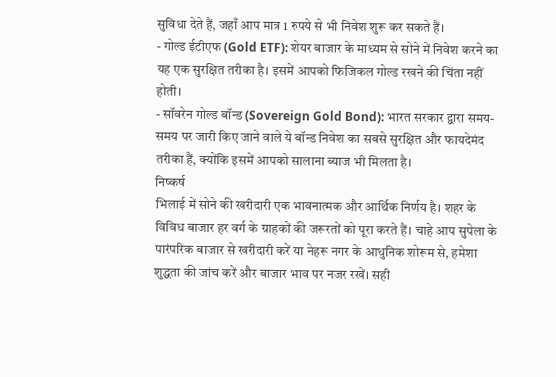सुविधा देते हैं, जहाँ आप मात्र 1 रुपये से भी निवेश शुरू कर सकते हैं।
- गोल्ड ईटीएफ (Gold ETF): शेयर बाजार के माध्यम से सोने में निवेश करने का यह एक सुरक्षित तरीका है। इसमें आपको फिजिकल गोल्ड रखने की चिंता नहीं होती।
- सॉवरेन गोल्ड बॉन्ड (Sovereign Gold Bond): भारत सरकार द्वारा समय-समय पर जारी किए जाने वाले ये बॉन्ड निवेश का सबसे सुरक्षित और फायदेमंद तरीका हैं, क्योंकि इसमें आपको सालाना ब्याज भी मिलता है।
निष्कर्ष
भिलाई में सोने की खरीदारी एक भावनात्मक और आर्थिक निर्णय है। शहर के विविध बाजार हर वर्ग के ग्राहकों की जरूरतों को पूरा करते हैं। चाहे आप सुपेला के पारंपरिक बाजार से खरीदारी करें या नेहरू नगर के आधुनिक शोरूम से, हमेशा शुद्धता की जांच करें और बाजार भाव पर नजर रखें। सही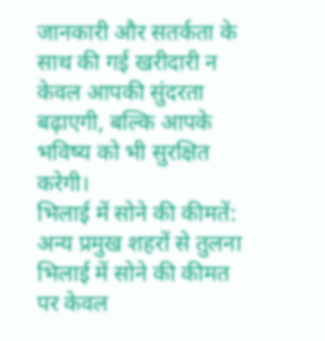जानकारी और सतर्कता के साथ की गई खरीदारी न केवल आपकी सुंदरता बढ़ाएगी, बल्कि आपके भविष्य को भी सुरक्षित करेगी।
भिलाई में सोने की कीमतें: अन्य प्रमुख शहरों से तुलना
भिलाई में सोने की कीमत पर केवल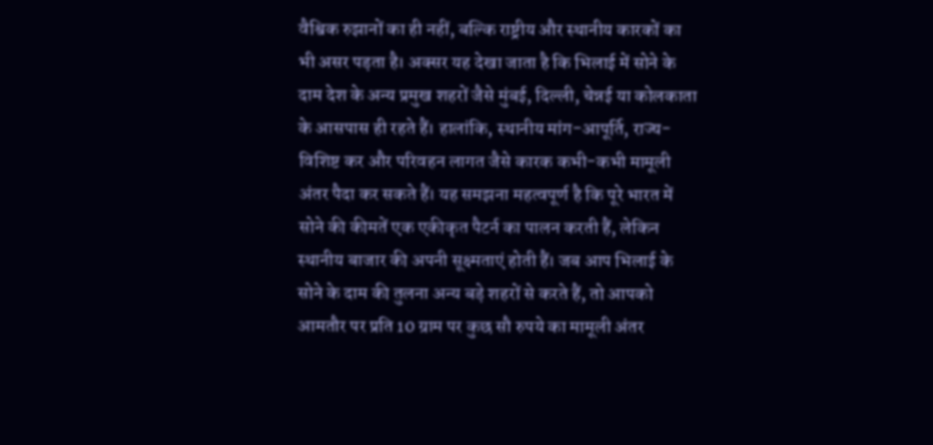वैश्विक रुझानों का ही नहीं, बल्कि राष्ट्रीय और स्थानीय कारकों का भी असर पड़ता है। अक्सर यह देखा जाता है कि भिलाई में सोने के दाम देश के अन्य प्रमुख शहरों जैसे मुंबई, दिल्ली, चेन्नई या कोलकाता के आसपास ही रहते हैं। हालांकि, स्थानीय मांग-आपूर्ति, राज्य-विशिष्ट कर और परिवहन लागत जैसे कारक कभी-कभी मामूली अंतर पैदा कर सकते हैं। यह समझना महत्वपूर्ण है कि पूरे भारत में सोने की कीमतें एक एकीकृत पैटर्न का पालन करती हैं, लेकिन स्थानीय बाजार की अपनी सूक्ष्मताएं होती हैं। जब आप भिलाई के सोने के दाम की तुलना अन्य बड़े शहरों से करते हैं, तो आपको आमतौर पर प्रति 10 ग्राम पर कुछ सौ रुपये का मामूली अंतर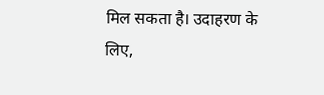मिल सकता है। उदाहरण के लिए,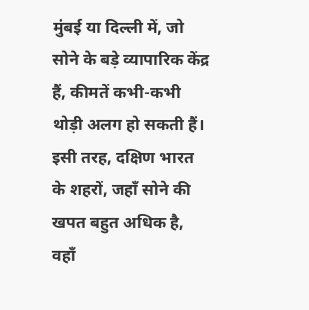मुंबई या दिल्ली में, जो सोने के बड़े व्यापारिक केंद्र हैं, कीमतें कभी-कभी थोड़ी अलग हो सकती हैं। इसी तरह, दक्षिण भारत के शहरों, जहाँ सोने की खपत बहुत अधिक है, वहाँ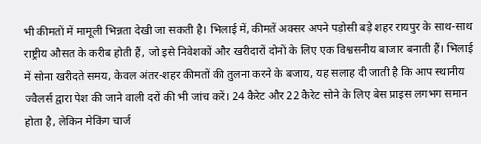भी कीमतों में मामूली भिन्नता देखी जा सकती है। भिलाई में, कीमतें अक्सर अपने पड़ोसी बड़े शहर रायपुर के साथ-साथ राष्ट्रीय औसत के करीब होती हैं, जो इसे निवेशकों और खरीदारों दोनों के लिए एक विश्वसनीय बाजार बनाती हैं। भिलाई में सोना खरीदते समय, केवल अंतर-शहर कीमतों की तुलना करने के बजाय, यह सलाह दी जाती है कि आप स्थानीय ज्वैलर्स द्वारा पेश की जाने वाली दरों की भी जांच करें। 24 कैरेट और 22 कैरेट सोने के लिए बेस प्राइस लगभग समान होता है, लेकिन मेकिंग चार्ज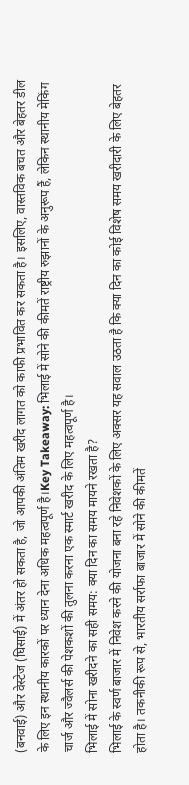(बनवाई) और वेस्टेज (घिसाई) में अंतर हो सकता है, जो आपकी अंतिम खरीद लागत को काफी प्रभावित कर सकता है। इसलिए, वास्तविक बचत और बेहतर डील के लिए इन स्थानीय कारकों पर ध्यान देना अधिक महत्वपूर्ण है।Key Takeaway: भिलाई में सोने की कीमतें राष्ट्रीय रुझानों के अनुरूप हैं, लेकिन स्थानीय मेकिंग चार्ज और ज्वैलर्स की पेशकशों की तुलना करना एक स्मार्ट खरीद के लिए महत्वपूर्ण है।
भिलाई में सोना खरीदने का सही समय: क्या दिन का समय मायने रखता है?
भिलाई के स्वर्ण बाजार में निवेश करने की योजना बना रहे निवेशकों के लिए अक्सर यह सवाल उठता है कि क्या दिन का कोई विशेष समय खरीदारी के लिए बेहतर होता है। तकनीकी रूप से, भारतीय सर्राफा बाजार में सोने की कीमतें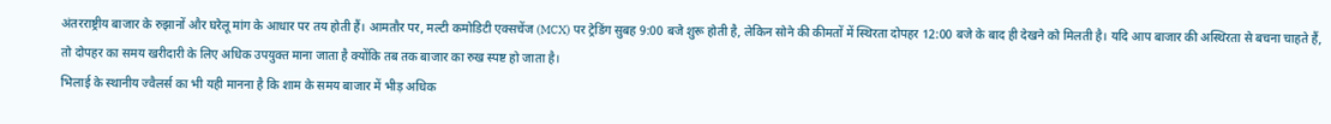अंतरराष्ट्रीय बाजार के रुझानों और घरेलू मांग के आधार पर तय होती हैं। आमतौर पर, मल्टी कमोडिटी एक्सचेंज (MCX) पर ट्रेडिंग सुबह 9:00 बजे शुरू होती है, लेकिन सोने की कीमतों में स्थिरता दोपहर 12:00 बजे के बाद ही देखने को मिलती है। यदि आप बाजार की अस्थिरता से बचना चाहते हैं, तो दोपहर का समय खरीदारी के लिए अधिक उपयुक्त माना जाता है क्योंकि तब तक बाजार का रुख स्पष्ट हो जाता है।
भिलाई के स्थानीय ज्वैलर्स का भी यही मानना है कि शाम के समय बाजार में भीड़ अधिक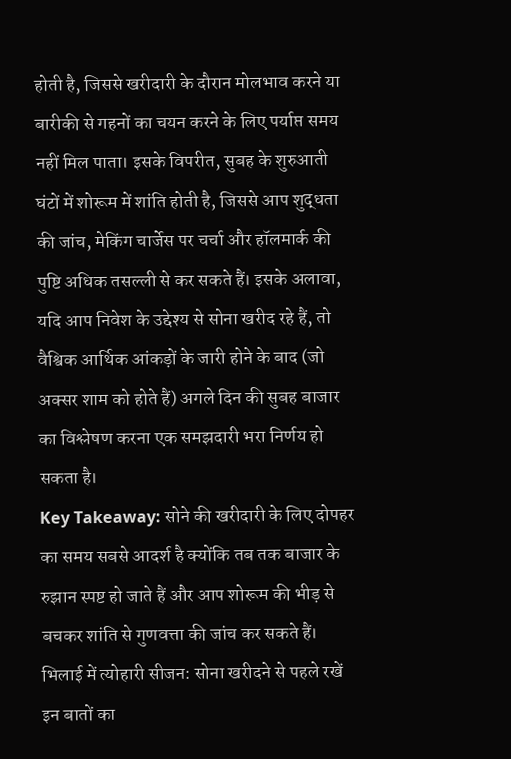होती है, जिससे खरीदारी के दौरान मोलभाव करने या बारीकी से गहनों का चयन करने के लिए पर्याप्त समय नहीं मिल पाता। इसके विपरीत, सुबह के शुरुआती घंटों में शोरूम में शांति होती है, जिससे आप शुद्धता की जांच, मेकिंग चार्जेस पर चर्चा और हॉलमार्क की पुष्टि अधिक तसल्ली से कर सकते हैं। इसके अलावा, यदि आप निवेश के उद्देश्य से सोना खरीद रहे हैं, तो वैश्विक आर्थिक आंकड़ों के जारी होने के बाद (जो अक्सर शाम को होते हैं) अगले दिन की सुबह बाजार का विश्लेषण करना एक समझदारी भरा निर्णय हो सकता है।
Key Takeaway: सोने की खरीदारी के लिए दोपहर का समय सबसे आदर्श है क्योंकि तब तक बाजार के रुझान स्पष्ट हो जाते हैं और आप शोरूम की भीड़ से बचकर शांति से गुणवत्ता की जांच कर सकते हैं।
भिलाई में त्योहारी सीजन: सोना खरीदने से पहले रखें इन बातों का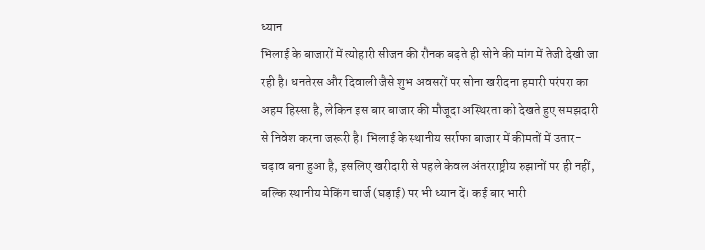ध्यान
भिलाई के बाजारों में त्योहारी सीजन की रौनक बढ़ते ही सोने की मांग में तेजी देखी जा रही है। धनतेरस और दिवाली जैसे शुभ अवसरों पर सोना खरीदना हमारी परंपरा का अहम हिस्सा है, लेकिन इस बार बाजार की मौजूदा अस्थिरता को देखते हुए समझदारी से निवेश करना जरूरी है। भिलाई के स्थानीय सर्राफा बाजार में कीमतों में उतार-चढ़ाव बना हुआ है, इसलिए खरीदारी से पहले केवल अंतरराष्ट्रीय रुझानों पर ही नहीं, बल्कि स्थानीय मेकिंग चार्ज (घड़ाई) पर भी ध्यान दें। कई बार भारी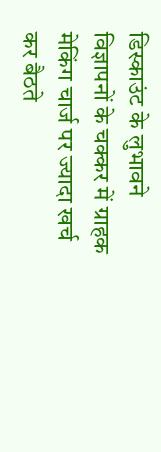डिस्काउंट के लुभावने विज्ञापनों के चक्कर में ग्राहक मेकिंग चार्ज पर ज्यादा खर्च कर बैठते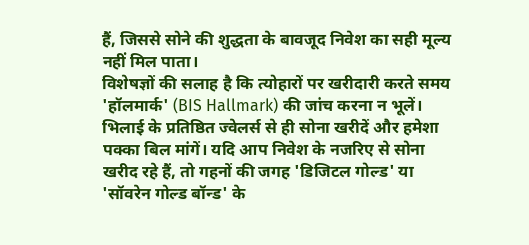हैं, जिससे सोने की शुद्धता के बावजूद निवेश का सही मूल्य नहीं मिल पाता।
विशेषज्ञों की सलाह है कि त्योहारों पर खरीदारी करते समय 'हॉलमार्क' (BIS Hallmark) की जांच करना न भूलें। भिलाई के प्रतिष्ठित ज्वेलर्स से ही सोना खरीदें और हमेशा पक्का बिल मांगें। यदि आप निवेश के नजरिए से सोना खरीद रहे हैं, तो गहनों की जगह 'डिजिटल गोल्ड' या 'सॉवरेन गोल्ड बॉन्ड' के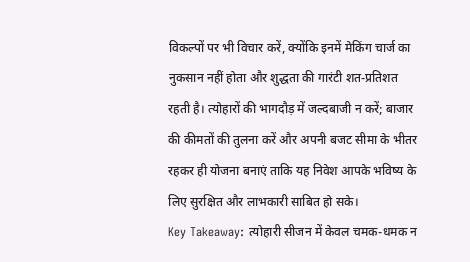विकल्पों पर भी विचार करें, क्योंकि इनमें मेकिंग चार्ज का नुकसान नहीं होता और शुद्धता की गारंटी शत-प्रतिशत रहती है। त्योहारों की भागदौड़ में जल्दबाजी न करें; बाजार की कीमतों की तुलना करें और अपनी बजट सीमा के भीतर रहकर ही योजना बनाएं ताकि यह निवेश आपके भविष्य के लिए सुरक्षित और लाभकारी साबित हो सके।
Key Takeaway: त्योहारी सीजन में केवल चमक-धमक न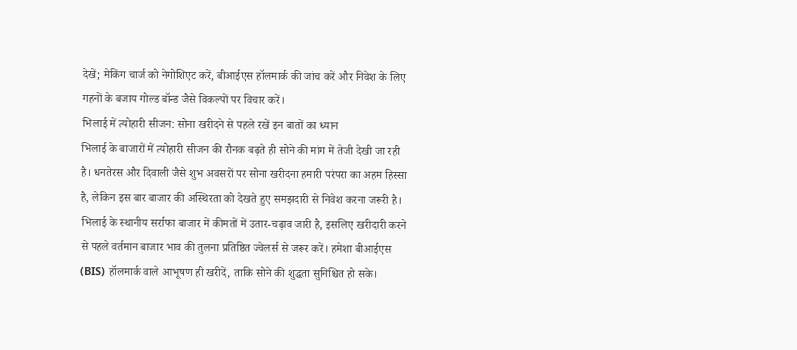देखें; मेकिंग चार्ज को नेगोशिएट करें, बीआईएस हॉलमार्क की जांच करें और निवेश के लिए गहनों के बजाय गोल्ड बॉन्ड जैसे विकल्पों पर विचार करें।
भिलाई में त्योहारी सीजन: सोना खरीदने से पहले रखें इन बातों का ध्यान
भिलाई के बाजारों में त्योहारी सीजन की रौनक बढ़ते ही सोने की मांग में तेजी देखी जा रही है। धनतेरस और दिवाली जैसे शुभ अवसरों पर सोना खरीदना हमारी परंपरा का अहम हिस्सा है, लेकिन इस बार बाजार की अस्थिरता को देखते हुए समझदारी से निवेश करना जरूरी है। भिलाई के स्थानीय सर्राफा बाजार में कीमतों में उतार-चढ़ाव जारी है, इसलिए खरीदारी करने से पहले वर्तमान बाजार भाव की तुलना प्रतिष्ठित ज्वेलर्स से जरूर करें। हमेशा बीआईएस (BIS) हॉलमार्क वाले आभूषण ही खरीदें, ताकि सोने की शुद्धता सुनिश्चित हो सके।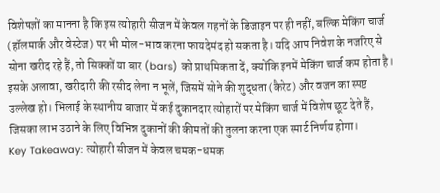विशेषज्ञों का मानना है कि इस त्योहारी सीजन में केवल गहनों के डिजाइन पर ही नहीं, बल्कि मेकिंग चार्ज (हॉलमार्क और वेस्टेज) पर भी मोल-भाव करना फायदेमंद हो सकता है। यदि आप निवेश के नजरिए से सोना खरीद रहे हैं, तो सिक्कों या बार (bars) को प्राथमिकता दें, क्योंकि इनमें मेकिंग चार्ज कम होता है। इसके अलावा, खरीदारी की रसीद लेना न भूलें, जिसमें सोने की शुद्धता (कैरेट) और वजन का स्पष्ट उल्लेख हो। भिलाई के स्थानीय बाजार में कई दुकानदार त्योहारों पर मेकिंग चार्ज में विशेष छूट देते हैं, जिसका लाभ उठाने के लिए विभिन्न दुकानों की कीमतों की तुलना करना एक स्मार्ट निर्णय होगा।
Key Takeaway: त्योहारी सीजन में केवल चमक-धमक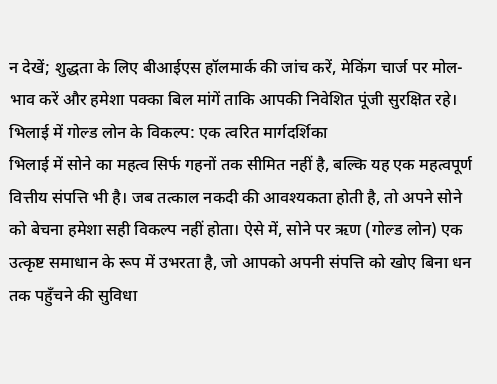न देखें; शुद्धता के लिए बीआईएस हॉलमार्क की जांच करें, मेकिंग चार्ज पर मोल-भाव करें और हमेशा पक्का बिल मांगें ताकि आपकी निवेशित पूंजी सुरक्षित रहे।
भिलाई में गोल्ड लोन के विकल्प: एक त्वरित मार्गदर्शिका
भिलाई में सोने का महत्व सिर्फ गहनों तक सीमित नहीं है, बल्कि यह एक महत्वपूर्ण वित्तीय संपत्ति भी है। जब तत्काल नकदी की आवश्यकता होती है, तो अपने सोने को बेचना हमेशा सही विकल्प नहीं होता। ऐसे में, सोने पर ऋण (गोल्ड लोन) एक उत्कृष्ट समाधान के रूप में उभरता है, जो आपको अपनी संपत्ति को खोए बिना धन तक पहुँचने की सुविधा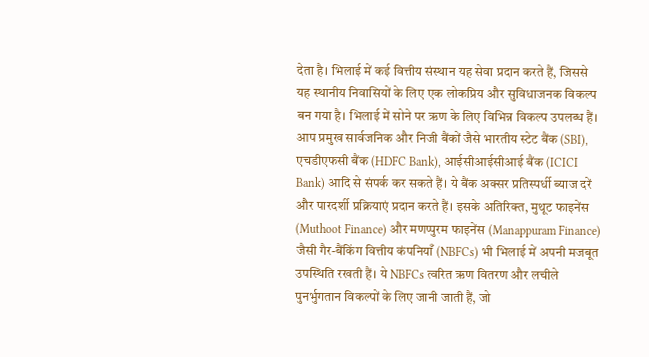देता है। भिलाई में कई वित्तीय संस्थान यह सेवा प्रदान करते हैं, जिससे यह स्थानीय निवासियों के लिए एक लोकप्रिय और सुविधाजनक विकल्प बन गया है। भिलाई में सोने पर ऋण के लिए विभिन्न विकल्प उपलब्ध हैं। आप प्रमुख सार्वजनिक और निजी बैंकों जैसे भारतीय स्टेट बैंक (SBI), एचडीएफसी बैंक (HDFC Bank), आईसीआईसीआई बैंक (ICICI Bank) आदि से संपर्क कर सकते हैं। ये बैंक अक्सर प्रतिस्पर्धी ब्याज दरें और पारदर्शी प्रक्रियाएं प्रदान करते हैं। इसके अतिरिक्त, मुथूट फाइनेंस (Muthoot Finance) और मणप्पुरम फाइनेंस (Manappuram Finance) जैसी गैर-बैंकिंग वित्तीय कंपनियाँ (NBFCs) भी भिलाई में अपनी मजबूत उपस्थिति रखती हैं। ये NBFCs त्वरित ऋण वितरण और लचीले पुनर्भुगतान विकल्पों के लिए जानी जाती हैं, जो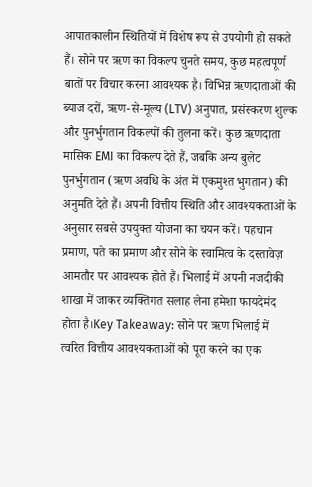आपातकालीन स्थितियों में विशेष रूप से उपयोगी हो सकते हैं। सोने पर ऋण का विकल्प चुनते समय, कुछ महत्वपूर्ण बातों पर विचार करना आवश्यक है। विभिन्न ऋणदाताओं की ब्याज दरों, ऋण-से-मूल्य (LTV) अनुपात, प्रसंस्करण शुल्क और पुनर्भुगतान विकल्पों की तुलना करें। कुछ ऋणदाता मासिक EMI का विकल्प देते हैं, जबकि अन्य बुलेट पुनर्भुगतान (ऋण अवधि के अंत में एकमुश्त भुगतान) की अनुमति देते हैं। अपनी वित्तीय स्थिति और आवश्यकताओं के अनुसार सबसे उपयुक्त योजना का चयन करें। पहचान प्रमाण, पते का प्रमाण और सोने के स्वामित्व के दस्तावेज़ आमतौर पर आवश्यक होते हैं। भिलाई में अपनी नजदीकी शाखा में जाकर व्यक्तिगत सलाह लेना हमेशा फायदेमंद होता है।Key Takeaway: सोने पर ऋण भिलाई में त्वरित वित्तीय आवश्यकताओं को पूरा करने का एक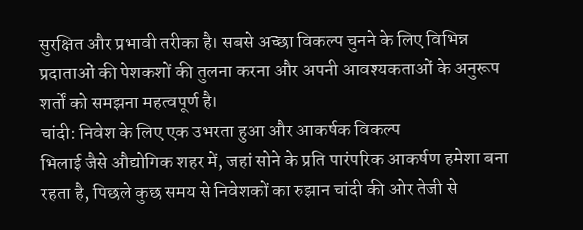सुरक्षित और प्रभावी तरीका है। सबसे अच्छा विकल्प चुनने के लिए विभिन्न प्रदाताओं की पेशकशों की तुलना करना और अपनी आवश्यकताओं के अनुरूप शर्तों को समझना महत्वपूर्ण है।
चांदी: निवेश के लिए एक उभरता हुआ और आकर्षक विकल्प
भिलाई जैसे औद्योगिक शहर में, जहां सोने के प्रति पारंपरिक आकर्षण हमेशा बना रहता है, पिछले कुछ समय से निवेशकों का रुझान चांदी की ओर तेजी से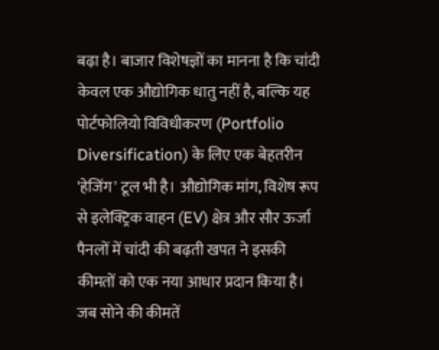बढ़ा है। बाजार विशेषज्ञों का मानना है कि चांदी केवल एक औद्योगिक धातु नहीं है, बल्कि यह पोर्टफोलियो विविधीकरण (Portfolio Diversification) के लिए एक बेहतरीन 'हेजिंग' टूल भी है। औद्योगिक मांग, विशेष रूप से इलेक्ट्रिक वाहन (EV) क्षेत्र और सौर ऊर्जा पैनलों में चांदी की बढ़ती खपत ने इसकी कीमतों को एक नया आधार प्रदान किया है। जब सोने की कीमतें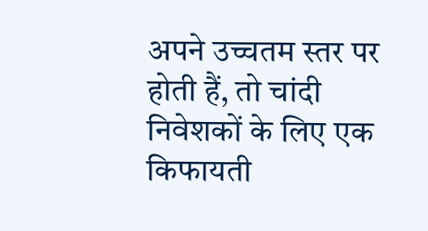अपने उच्चतम स्तर पर होती हैं, तो चांदी निवेशकों के लिए एक किफायती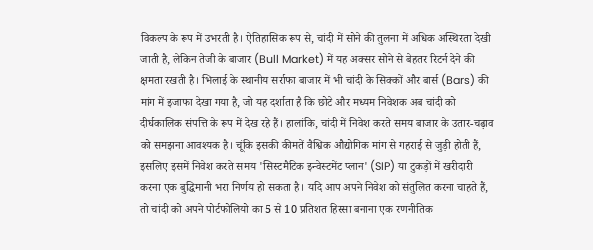विकल्प के रूप में उभरती है। ऐतिहासिक रूप से, चांदी में सोने की तुलना में अधिक अस्थिरता देखी जाती है, लेकिन तेजी के बाजार (Bull Market) में यह अक्सर सोने से बेहतर रिटर्न देने की क्षमता रखती है। भिलाई के स्थानीय सर्राफा बाजार में भी चांदी के सिक्कों और बार्स (Bars) की मांग में इजाफा देखा गया है, जो यह दर्शाता है कि छोटे और मध्यम निवेशक अब चांदी को दीर्घकालिक संपत्ति के रूप में देख रहे हैं। हालांकि, चांदी में निवेश करते समय बाजार के उतार-चढ़ाव को समझना आवश्यक है। चूंकि इसकी कीमतें वैश्विक औद्योगिक मांग से गहराई से जुड़ी होती हैं, इसलिए इसमें निवेश करते समय 'सिस्टमैटिक इन्वेस्टमेंट प्लान' (SIP) या टुकड़ों में खरीदारी करना एक बुद्धिमानी भरा निर्णय हो सकता है। यदि आप अपने निवेश को संतुलित करना चाहते हैं, तो चांदी को अपने पोर्टफोलियो का 5 से 10 प्रतिशत हिस्सा बनाना एक रणनीतिक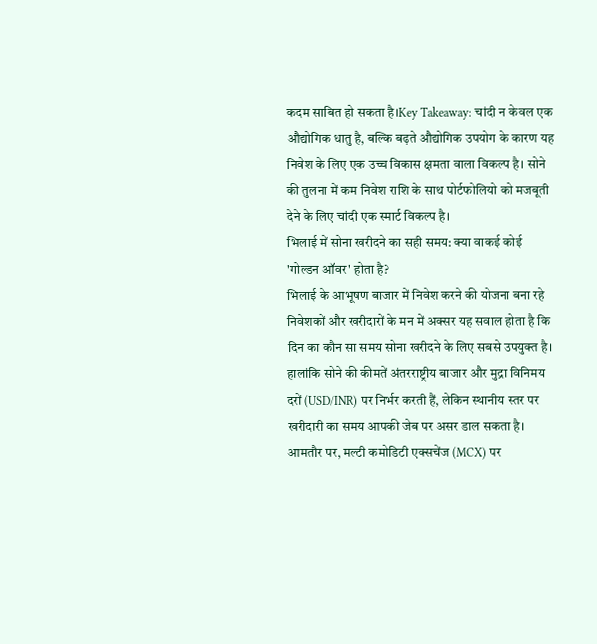कदम साबित हो सकता है।Key Takeaway: चांदी न केवल एक औद्योगिक धातु है, बल्कि बढ़ते औद्योगिक उपयोग के कारण यह निवेश के लिए एक उच्च विकास क्षमता वाला विकल्प है। सोने की तुलना में कम निवेश राशि के साथ पोर्टफोलियो को मजबूती देने के लिए चांदी एक स्मार्ट विकल्प है।
भिलाई में सोना खरीदने का सही समय: क्या वाकई कोई 'गोल्डन ऑवर' होता है?
भिलाई के आभूषण बाजार में निवेश करने की योजना बना रहे निवेशकों और खरीदारों के मन में अक्सर यह सवाल होता है कि दिन का कौन सा समय सोना खरीदने के लिए सबसे उपयुक्त है। हालांकि सोने की कीमतें अंतरराष्ट्रीय बाजार और मुद्रा विनिमय दरों (USD/INR) पर निर्भर करती हैं, लेकिन स्थानीय स्तर पर खरीदारी का समय आपकी जेब पर असर डाल सकता है। आमतौर पर, मल्टी कमोडिटी एक्सचेंज (MCX) पर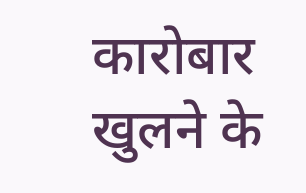कारोबार खुलने के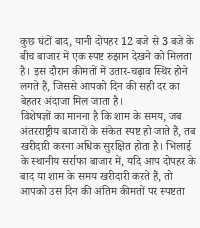कुछ घंटों बाद, यानी दोपहर 12 बजे से 3 बजे के बीच बाजार में एक स्पष्ट रुझान देखने को मिलता है। इस दौरान कीमतों में उतार-चढ़ाव स्थिर होने लगते हैं, जिससे आपको दिन की सही दर का बेहतर अंदाजा मिल जाता है।
विशेषज्ञों का मानना है कि शाम के समय, जब अंतरराष्ट्रीय बाजारों के संकेत स्पष्ट हो जाते हैं, तब खरीदारी करना अधिक सुरक्षित होता है। भिलाई के स्थानीय सर्राफा बाजार में, यदि आप दोपहर के बाद या शाम के समय खरीदारी करते हैं, तो आपको उस दिन की अंतिम कीमतों पर स्पष्टता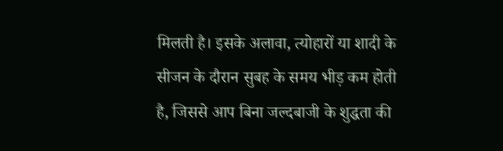मिलती है। इसके अलावा, त्योहारों या शादी के सीजन के दौरान सुबह के समय भीड़ कम होती है, जिससे आप बिना जल्दबाजी के शुद्धता की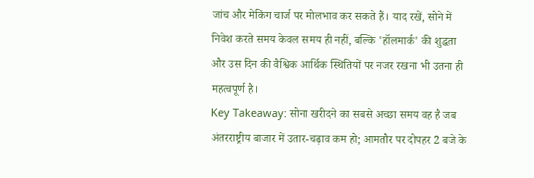जांच और मेकिंग चार्ज पर मोलभाव कर सकते हैं। याद रखें, सोने में निवेश करते समय केवल समय ही नहीं, बल्कि 'हॉलमार्क' की शुद्धता और उस दिन की वैश्विक आर्थिक स्थितियों पर नजर रखना भी उतना ही महत्वपूर्ण है।
Key Takeaway: सोना खरीदने का सबसे अच्छा समय वह है जब अंतरराष्ट्रीय बाजार में उतार-चढ़ाव कम हो; आमतौर पर दोपहर 2 बजे के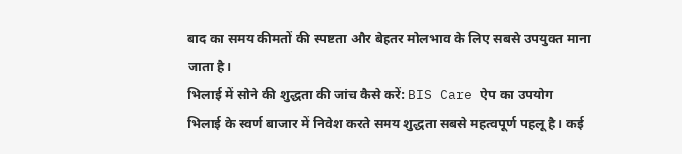बाद का समय कीमतों की स्पष्टता और बेहतर मोलभाव के लिए सबसे उपयुक्त माना जाता है।
भिलाई में सोने की शुद्धता की जांच कैसे करें: BIS Care ऐप का उपयोग
भिलाई के स्वर्ण बाजार में निवेश करते समय शुद्धता सबसे महत्वपूर्ण पहलू है। कई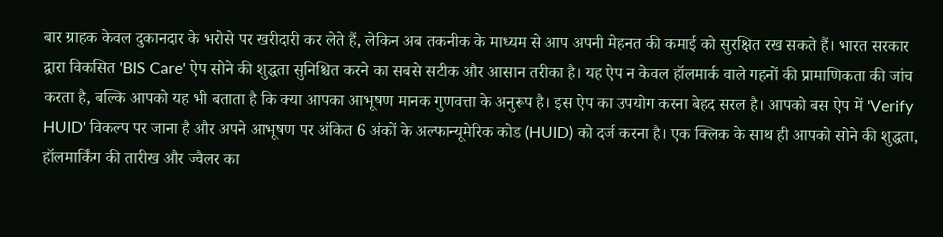बार ग्राहक केवल दुकानदार के भरोसे पर खरीदारी कर लेते हैं, लेकिन अब तकनीक के माध्यम से आप अपनी मेहनत की कमाई को सुरक्षित रख सकते हैं। भारत सरकार द्वारा विकसित 'BIS Care' ऐप सोने की शुद्धता सुनिश्चित करने का सबसे सटीक और आसान तरीका है। यह ऐप न केवल हॉलमार्क वाले गहनों की प्रामाणिकता की जांच करता है, बल्कि आपको यह भी बताता है कि क्या आपका आभूषण मानक गुणवत्ता के अनुरूप है। इस ऐप का उपयोग करना बेहद सरल है। आपको बस ऐप में 'Verify HUID' विकल्प पर जाना है और अपने आभूषण पर अंकित 6 अंकों के अल्फान्यूमेरिक कोड (HUID) को दर्ज करना है। एक क्लिक के साथ ही आपको सोने की शुद्धता, हॉलमार्किंग की तारीख और ज्वैलर का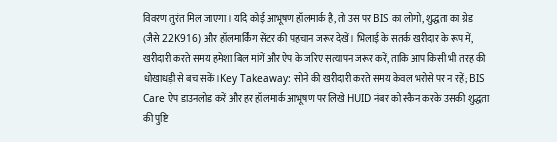विवरण तुरंत मिल जाएगा। यदि कोई आभूषण हॉलमार्क है, तो उस पर BIS का लोगो, शुद्धता का ग्रेड (जैसे 22K916) और हॉलमार्किंग सेंटर की पहचान जरूर देखें। भिलाई के सतर्क खरीदार के रूप में, खरीदारी करते समय हमेशा बिल मांगें और ऐप के जरिए सत्यापन जरूर करें, ताकि आप किसी भी तरह की धोखाधड़ी से बच सकें।Key Takeaway: सोने की खरीदारी करते समय केवल भरोसे पर न रहें; BIS Care ऐप डाउनलोड करें और हर हॉलमार्क आभूषण पर लिखे HUID नंबर को स्कैन करके उसकी शुद्धता की पुष्टि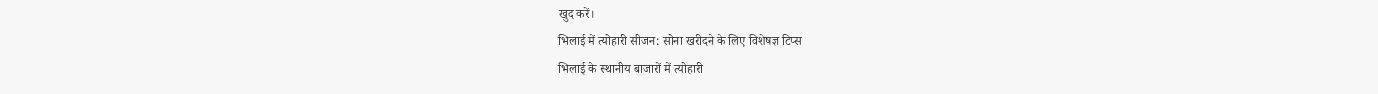खुद करें।
भिलाई में त्योहारी सीजन: सोना खरीदने के लिए विशेषज्ञ टिप्स
भिलाई के स्थानीय बाजारों में त्योहारी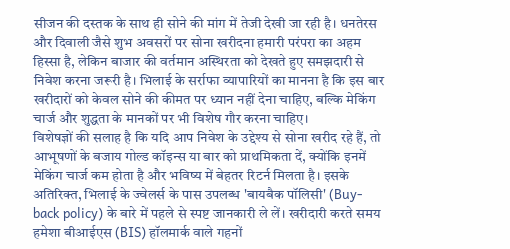सीजन की दस्तक के साथ ही सोने की मांग में तेजी देखी जा रही है। धनतेरस और दिवाली जैसे शुभ अवसरों पर सोना खरीदना हमारी परंपरा का अहम हिस्सा है, लेकिन बाजार की वर्तमान अस्थिरता को देखते हुए समझदारी से निवेश करना जरूरी है। भिलाई के सर्राफा व्यापारियों का मानना है कि इस बार खरीदारों को केवल सोने की कीमत पर ध्यान नहीं देना चाहिए, बल्कि मेकिंग चार्ज और शुद्धता के मानकों पर भी विशेष गौर करना चाहिए।
विशेषज्ञों की सलाह है कि यदि आप निवेश के उद्देश्य से सोना खरीद रहे हैं, तो आभूषणों के बजाय गोल्ड कॉइन्स या बार को प्राथमिकता दें, क्योंकि इनमें मेकिंग चार्ज कम होता है और भविष्य में बेहतर रिटर्न मिलता है। इसके अतिरिक्त, भिलाई के ज्वेलर्स के पास उपलब्ध 'बायबैक पॉलिसी' (Buy-back policy) के बारे में पहले से स्पष्ट जानकारी ले लें। खरीदारी करते समय हमेशा बीआईएस (BIS) हॉलमार्क वाले गहनों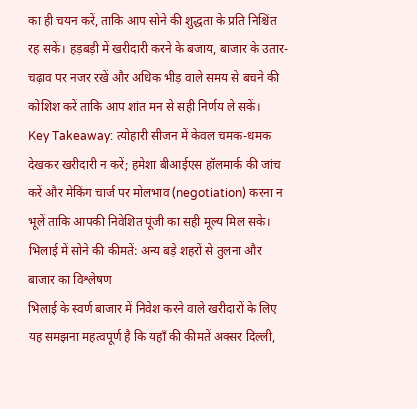का ही चयन करें, ताकि आप सोने की शुद्धता के प्रति निश्चिंत रह सकें। हड़बड़ी में खरीदारी करने के बजाय, बाजार के उतार-चढ़ाव पर नजर रखें और अधिक भीड़ वाले समय से बचने की कोशिश करें ताकि आप शांत मन से सही निर्णय ले सकें।
Key Takeaway: त्योहारी सीजन में केवल चमक-धमक देखकर खरीदारी न करें; हमेशा बीआईएस हॉलमार्क की जांच करें और मेकिंग चार्ज पर मोलभाव (negotiation) करना न भूलें ताकि आपकी निवेशित पूंजी का सही मूल्य मिल सके।
भिलाई में सोने की कीमतें: अन्य बड़े शहरों से तुलना और बाजार का विश्लेषण
भिलाई के स्वर्ण बाजार में निवेश करने वाले खरीदारों के लिए यह समझना महत्वपूर्ण है कि यहाँ की कीमतें अक्सर दिल्ली,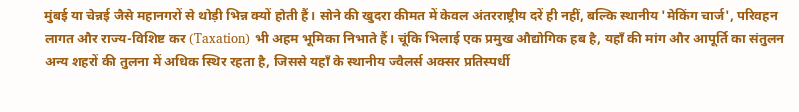मुंबई या चेन्नई जैसे महानगरों से थोड़ी भिन्न क्यों होती हैं। सोने की खुदरा कीमत में केवल अंतरराष्ट्रीय दरें ही नहीं, बल्कि स्थानीय 'मेकिंग चार्ज', परिवहन लागत और राज्य-विशिष्ट कर (Taxation) भी अहम भूमिका निभाते हैं। चूंकि भिलाई एक प्रमुख औद्योगिक हब है, यहाँ की मांग और आपूर्ति का संतुलन अन्य शहरों की तुलना में अधिक स्थिर रहता है, जिससे यहाँ के स्थानीय ज्वैलर्स अक्सर प्रतिस्पर्धी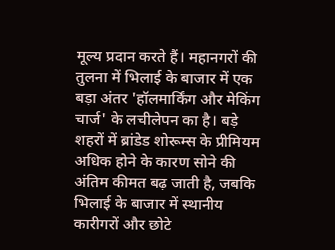मूल्य प्रदान करते हैं। महानगरों की तुलना में भिलाई के बाजार में एक बड़ा अंतर 'हॉलमार्किंग और मेकिंग चार्ज' के लचीलेपन का है। बड़े शहरों में ब्रांडेड शोरूम्स के प्रीमियम अधिक होने के कारण सोने की अंतिम कीमत बढ़ जाती है, जबकि भिलाई के बाजार में स्थानीय कारीगरों और छोटे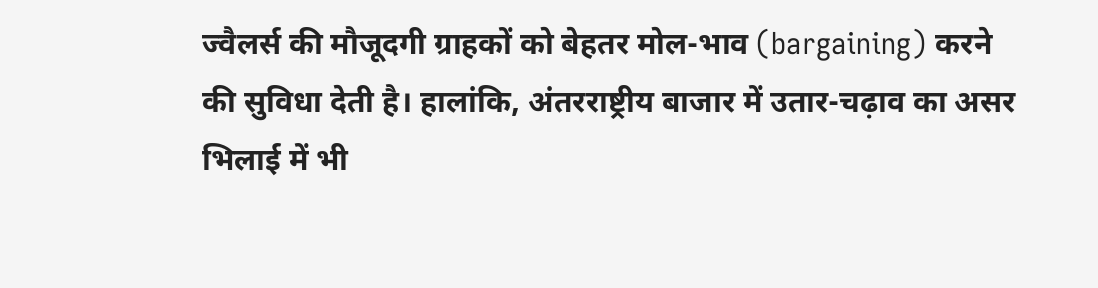ज्वैलर्स की मौजूदगी ग्राहकों को बेहतर मोल-भाव (bargaining) करने की सुविधा देती है। हालांकि, अंतरराष्ट्रीय बाजार में उतार-चढ़ाव का असर भिलाई में भी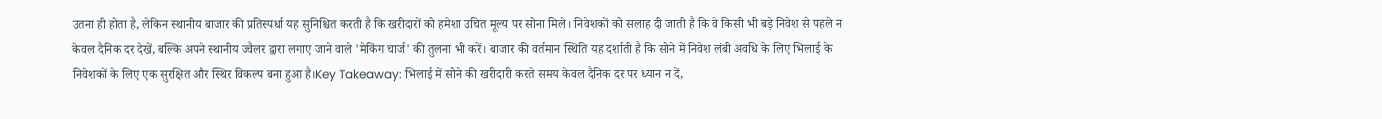उतना ही होता है, लेकिन स्थानीय बाजार की प्रतिस्पर्धा यह सुनिश्चित करती है कि खरीदारों को हमेशा उचित मूल्य पर सोना मिले। निवेशकों को सलाह दी जाती है कि वे किसी भी बड़े निवेश से पहले न केवल दैनिक दर देखें, बल्कि अपने स्थानीय ज्वैलर द्वारा लगाए जाने वाले 'मेकिंग चार्ज' की तुलना भी करें। बाजार की वर्तमान स्थिति यह दर्शाती है कि सोने में निवेश लंबी अवधि के लिए भिलाई के निवेशकों के लिए एक सुरक्षित और स्थिर विकल्प बना हुआ है।Key Takeaway: भिलाई में सोने की खरीदारी करते समय केवल दैनिक दर पर ध्यान न दें,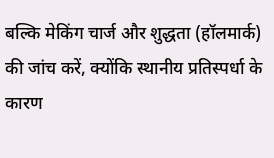बल्कि मेकिंग चार्ज और शुद्धता (हॉलमार्क) की जांच करें, क्योंकि स्थानीय प्रतिस्पर्धा के कारण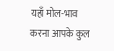यहाँ मोल-भाव करना आपके कुल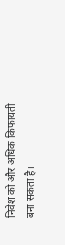निवेश को और अधिक किफायती बना सकता है।